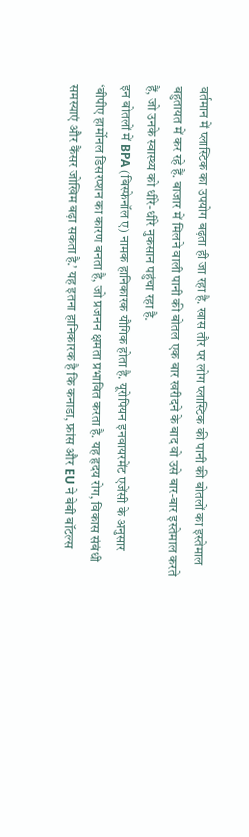वर्तमान में प्लास्टिक का उपयोग बढ़ता ही जा रहा है. खास तौर पर लोग प्लास्टिक की पानी की बोतलों का इस्तेमाल बहुतायत में कर रहे हैं. बाजार में मिलने वाली पानी की बोतल एक बार खरीदने के बाद वो उसे बार-बार इस्तेमाल करते हैं, जो उनके स्वास्थ्य को धीरे-धीरे नुकसान पहुंचा रहा है.
इन बोतलों में BPA (बिस्फेनॉल ए) नामक हानिकारक यौगिक होता है. यूरोपियन इनवायरमेंट एजेंसी के अनुसार ‘बीपीए हार्मोनल डिसरप्शन का कारण बनता है, जो प्रजनन क्षमता प्रभावित करता है. यह हृदय रोग, विकास संबंधी समस्याएं और कैंसर जोखिम बढ़ा सकता है.’ यह इतना हानिकारक है कि कनाडा, फ्रांस और EU ने बेबी बॉटल्स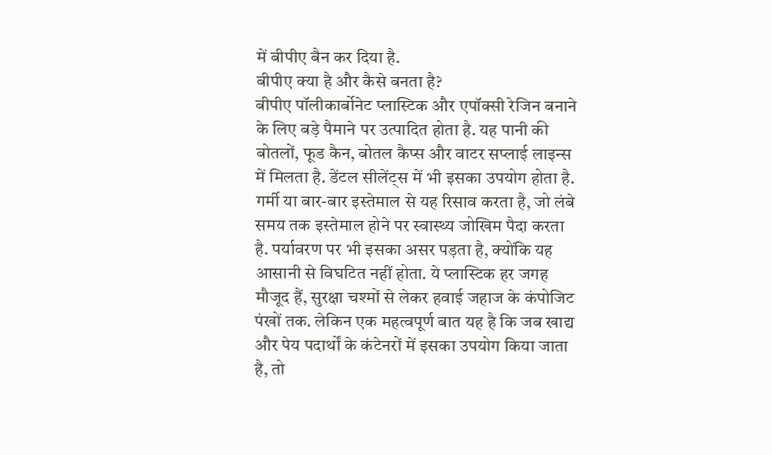में बीपीए बैन कर दिया है.
बीपीए क्या है और कैसे बनता है?
बीपीए पॉलीकार्बोनेट प्लास्टिक और एपॉक्सी रेजिन बनाने के लिए बड़े पैमाने पर उत्पादित होता है. यह पानी की बोतलों, फूड कैन, बोतल कैप्स और वाटर सप्लाई लाइन्स में मिलता है. डेंटल सीलेंट्स में भी इसका उपयोग होता है. गर्मी या बार-बार इस्तेमाल से यह रिसाव करता है, जो लंबे समय तक इस्तेमाल होने पर स्वास्थ्य जोखिम पैदा करता है. पर्यावरण पर भी इसका असर पड़ता है, क्योंकि यह आसानी से विघटित नहीं होता. ये प्लास्टिक हर जगह मौजूद हैं, सुरक्षा चश्मों से लेकर हवाई जहाज के कंपोजिट पंखों तक. लेकिन एक महत्वपूर्ण बात यह है कि जब खाद्य और पेय पदार्थों के कंटेनरों में इसका उपयोग किया जाता है, तो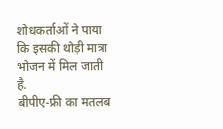शोधकर्ताओं ने पाया कि इसकी थोड़ी मात्रा भोजन में मिल जाती है.
बीपीए-फ्री का मतलब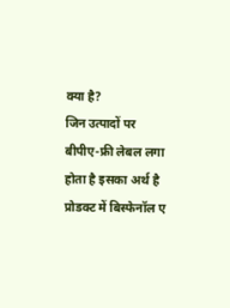क्या है?
जिन उत्पादों पर बीपीए-फ्री लेबल लगा होता है इसका अर्थ है प्रोडक्ट में बिस्फेनॉल ए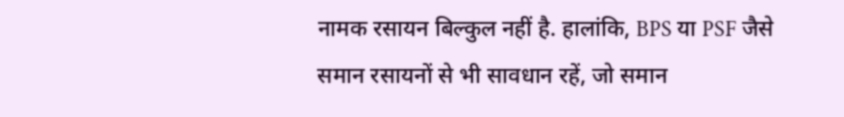नामक रसायन बिल्कुल नहीं है. हालांकि, BPS या PSF जैसे समान रसायनों से भी सावधान रहें, जो समान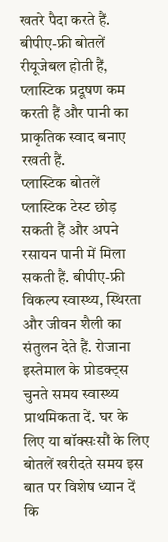खतरे पैदा करते हैं. बीपीए-फ्री बोतलें रीयूजेबल होती हैं, प्लास्टिक प्रदूषण कम करती हैं और पानी का प्राकृतिक स्वाद बनाए रखती हैं.
प्लास्टिक बोतलें प्लास्टिक टेस्ट छोड़ सकती हैं और अपने रसायन पानी में मिला सकती हैं. बीपीए-फ्री विकल्प स्वास्थ्य, स्थिरता और जीवन शैली का संतुलन देते हैं. रोजाना इस्तेमाल के प्रोडक्ट्स चुनते समय स्वास्थ्य प्राथमिकता दें. घर के लिए या बॉक्सःसौं के लिए बोतलें खरीदते समय इस बात पर विशेष ध्यान दें कि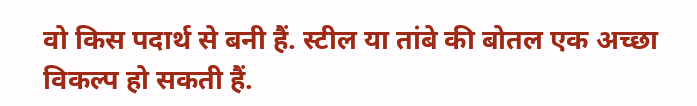वो किस पदार्थ से बनी हैं. स्टील या तांबे की बोतल एक अच्छा विकल्प हो सकती हैं.